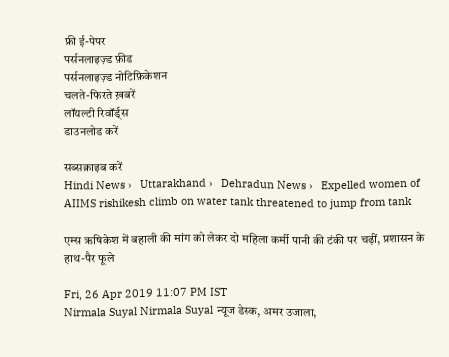फ्री ई-पेपर
पर्सनलाइज़्ड फ़ीड
पर्सनलाइज़्ड नोटिफ़िकेशन
चलते-फिरते ख़बरें
लॉयल्टी रिवॉर्ड्स
डाउनलोड करें

सब्सक्राइब करें
Hindi News ›   Uttarakhand ›   Dehradun News ›   Expelled women of AIIMS rishikesh climb on water tank threatened to jump from tank

एम्स ऋषिकेश में बहाली की मांग को लेकर दो महिला कर्मी पानी की टंकी पर चढ़ीं, प्रशासन के हाथ-पैर फूले

Fri, 26 Apr 2019 11:07 PM IST
Nirmala Suyal Nirmala Suyal न्यूज डेस्क, अमर उजाला,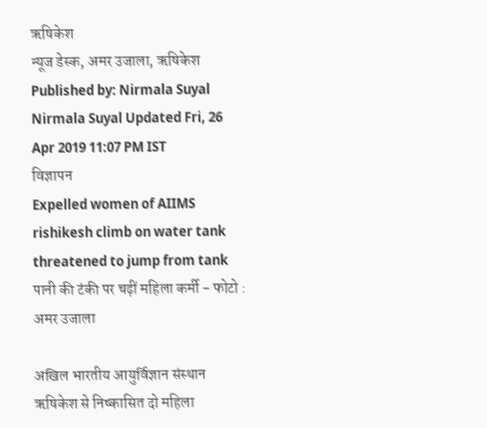ऋषिकेश
न्यूज डेस्क, अमर उजाला, ऋषिकेश Published by: Nirmala Suyal Nirmala Suyal Updated Fri, 26 Apr 2019 11:07 PM IST
विज्ञापन
Expelled women of AIIMS rishikesh climb on water tank threatened to jump from tank
पानी की टंकी पर चढ़ीं महिला कर्मी - फोटो : अमर उजाला

अखिल भारतीय आयुर्विज्ञान संस्थान ऋषिकेश से निष्कासित दो महिला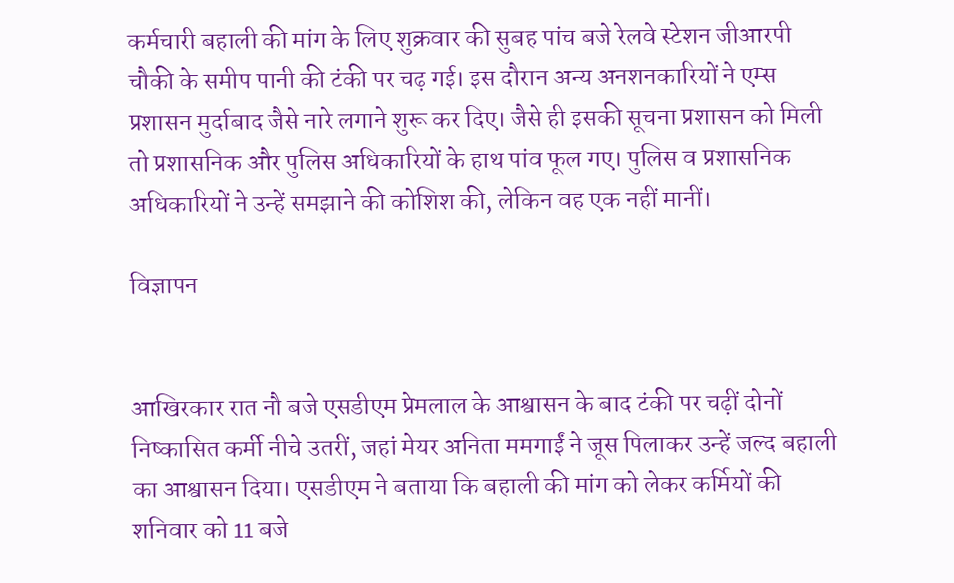कर्मचारी बहाली की मांग के लिए शुक्रवार की सुबह पांच बजे रेलवे स्टेशन जीआरपी चौकी के समीप पानी की टंकी पर चढ़ गई। इस दौरान अन्य अनशनकारियों ने एम्स प्रशासन मुर्दाबाद जैसे नारे लगाने शुरू कर दिए। जैसे ही इसकी सूचना प्रशासन को मिली तो प्रशासनिक और पुलिस अधिकारियों के हाथ पांव फूल गए। पुलिस व प्रशासनिक अधिकारियों ने उन्हें समझाने की कोशिश की, लेकिन वह एक नहीं मानीं।

विज्ञापन


आखिरकार रात नौ बजे एसडीएम प्रेमलाल के आश्वासन के बाद टंकी पर चढ़ीं दोनों निष्कासित कर्मी नीचे उतरीं, जहां मेयर अनिता ममगाईं ने जूस पिलाकर उन्हें जल्द बहाली का आश्वासन दिया। एसडीएम ने बताया कि बहाली की मांग को लेकर कर्मियों की शनिवार को 11 बजे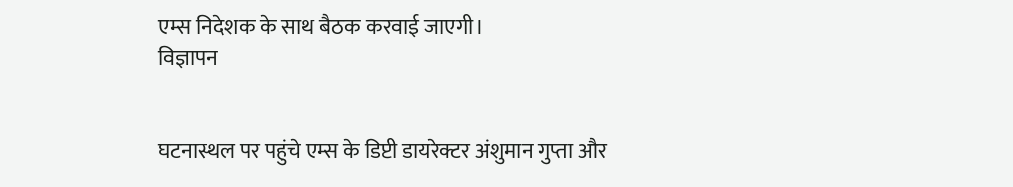एम्स निदेशक के साथ बैठक करवाई जाएगी।
विज्ञापन


घटनास्थल पर पहुंचे एम्स के डिप्टी डायरेक्टर अंशुमान गुप्ता और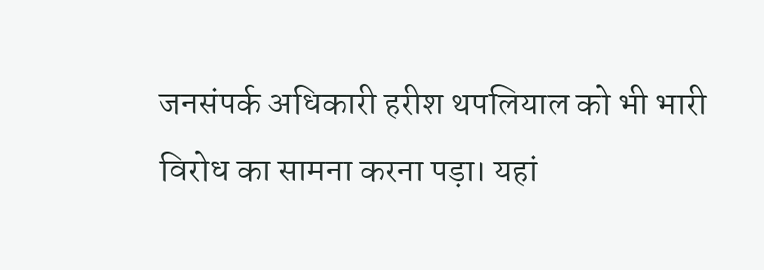जनसंपर्क अधिकारी हरीश थपलियाल को भी भारी विरोध का सामना करना पड़ा। यहां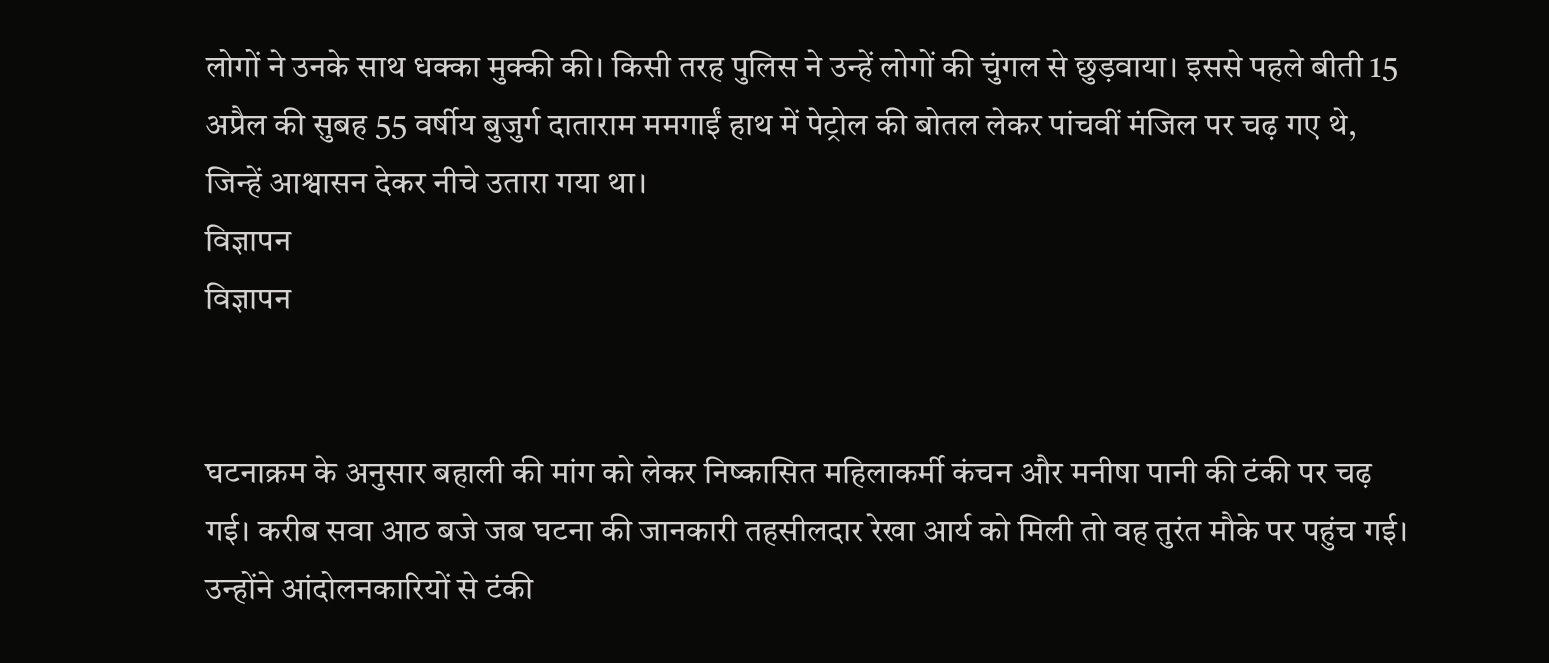लोगों ने उनके साथ धक्का मुक्की की। किसी तरह पुलिस ने उन्हें लोगों की चुंगल से छुड़वाया। इससे पहले बीती 15 अप्रैल की सुबह 55 वर्षीय बुजुर्ग दाताराम ममगाईं हाथ में पेट्रोल की बोतल लेकर पांचवीं मंजिल पर चढ़ गए थे, जिन्हें आश्वासन देकर नीचे उतारा गया था।
विज्ञापन
विज्ञापन


घटनाक्रम के अनुसार बहाली की मांग को लेकर निष्कासित महिलाकर्मी कंचन और मनीषा पानी की टंकी पर चढ़ गई। करीब सवा आठ बजे जब घटना की जानकारी तहसीलदार रेखा आर्य को मिली तो वह तुरंत मौके पर पहुंच गई। उन्होंने आंदोलनकारियों से टंकी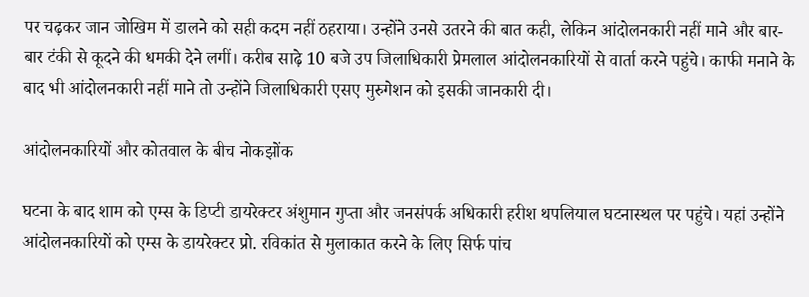पर चढ़कर जान जोखिम में डालने को सही कदम नहीं ठहराया। उन्होंने उनसे उतरने की बात कही, लेकिन आंदोलनकारी नहीं माने और बार-बार टंकी से कूदने की धमकी देने लगीं। करीब साढ़े 10 बजे उप जिलाधिकारी प्रेमलाल आंदोलनकारियों से वार्ता करने पहुंचे। काफी मनाने के बाद भी आंदोलनकारी नहीं माने तो उन्होंने जिलाधिकारी एसए मुरुगेशन को इसकी जानकारी दी।

आंदोलनकारियों और कोतवाल के बीच नोकझोंक

घटना के बाद शाम को एम्स के डिप्टी डायरेक्टर अंशुमान गुप्ता और जनसंपर्क अधिकारी हरीश थपलियाल घटनास्थल पर पहुंचे। यहां उन्होंने आंदोलनकारियों को एम्स के डायरेक्टर प्रो. रविकांत से मुलाकात करने के लिए सिर्फ पांच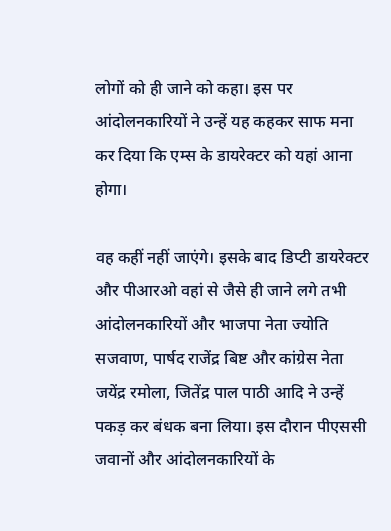लोगों को ही जाने को कहा। इस पर आंदोलनकारियों ने उन्हें यह कहकर साफ मना कर दिया कि एम्स के डायरेक्टर को यहां आना होगा।

वह कहीं नहीं जाएंगे। इसके बाद डिप्टी डायरेक्टर और पीआरओ वहां से जैसे ही जाने लगे तभी आंदोलनकारियों और भाजपा नेता ज्योति सजवाण, पार्षद राजेंद्र बिष्ट और कांग्रेस नेता जयेंद्र रमोला, जितेंद्र पाल पाठी आदि ने उन्हें पकड़ कर बंधक बना लिया। इस दौरान पीएससी जवानों और आंदोलनकारियों के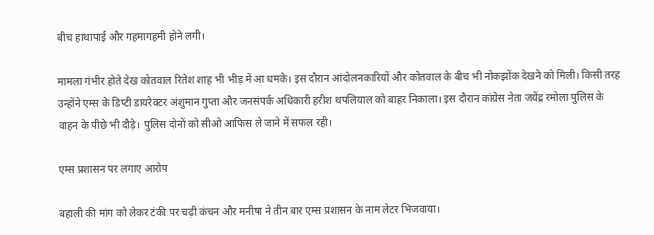बीच हाथापाई और गहमागहमी होने लगी।

मामला गंभीर होते देख कोतवाल रितेश शाह भी भीड़ में आ धमके। इस दौरान आंदोलनकारियों और कोतवाल के बीच भी नोकझोंक देखने को मिली। किसी तरह उन्होंने एम्स के डिप्टी डायरेक्टर अंशुमान गुप्ता और जनसंपर्क अधिकारी हरीश थपलियाल को बाहर निकाला। इस दौरान कांग्रेस नेता जयेंद्र रमोला पुलिस के वाहन के पीछे भी दौड़े। पुलिस दोनों को सीओ आफिस ले जाने में सफल रही।

एम्स प्रशासन पर लगाए आरोप

बहाली की मांग को लेकर टंकी पर चढ़ी कंचन और मनीषा ने तीन बार एम्स प्रशासन के नाम लेटर भिजवाया।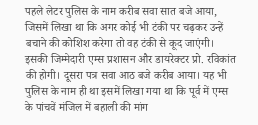पहले लेटर पुलिस के नाम करीब सवा सात बजे आया, जिसमें लिखा था कि अगर कोई भी टंकी पर चढ़कर उन्हें बचाने की कोशिश करेगा तो वह टंकी से कूद जाएंगी। इसकी जिम्मेदारी एम्स प्रशासन और डायरेक्टर प्रो. रविकांत की होगी। दूसरा पत्र सवा आठ बजे करीब आया। यह भी पुलिस के नाम ही था इसमें लिखा गया था कि पूर्व में एम्स के पांचवें मंजिल में बहाली की मांग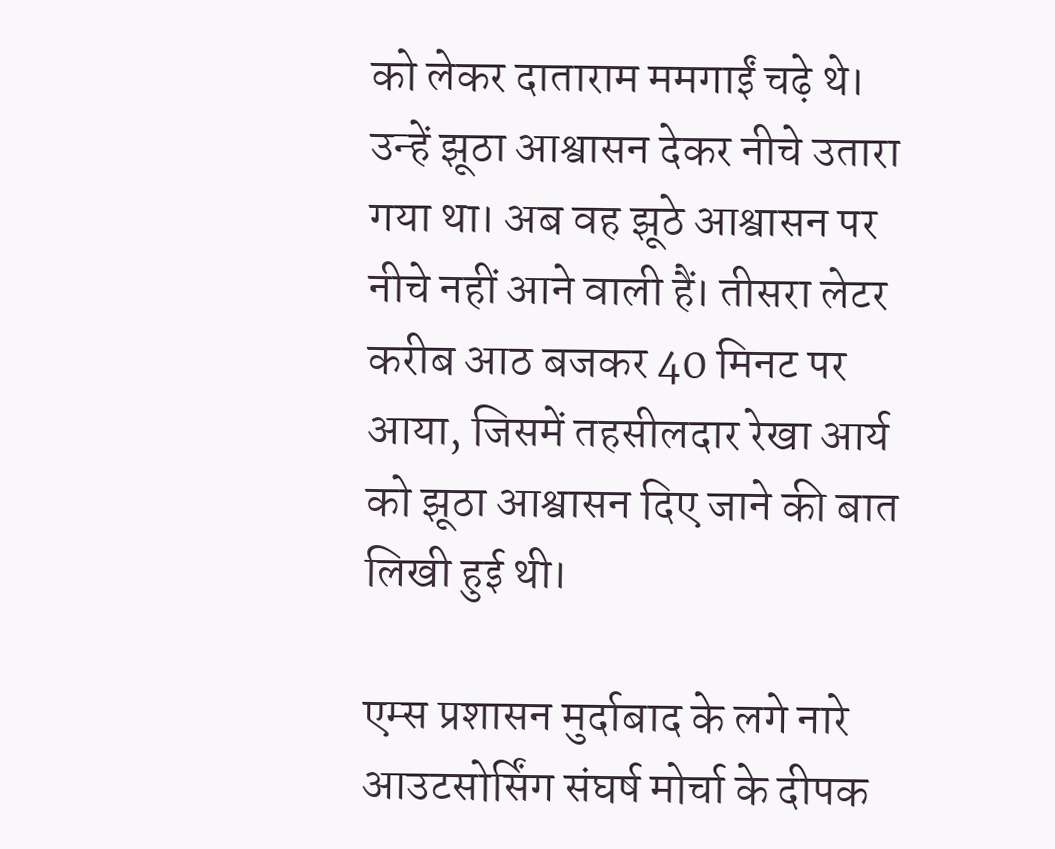को लेकर दाताराम ममगाईं चढ़े थे। उन्हें झूठा आश्वासन देकर नीचे उतारा गया था। अब वह झूठे आश्वासन पर नीचे नहीं आने वाली हैं। तीसरा लेटर करीब आठ बजकर 40 मिनट पर आया, जिसमें तहसीलदार रेखा आर्य को झूठा आश्वासन दिए जाने की बात लिखी हुई थी।

एम्स प्रशासन मुर्दाबाद के लगे नारे
आउटसोर्सिंग संघर्ष मोर्चा के दीपक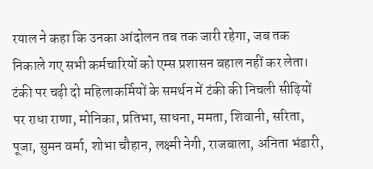रयाल ने कहा कि उनका आंदोलन तब तक जारी रहेगा, जब तक निकाले गए सभी कर्मचारियों को एम्स प्रशासन बहाल नहीं कर लेता। टंकी पर चढ़ी दो महिलाकर्मियों के समर्थन में टंकी की निचली सीढ़ियों पर राधा राणा, मोनिका, प्रतिभा, साधना, ममता, शिवानी, सरिता, पूजा, सुमन वर्मा, शोभा चौहान, लक्ष्मी नेगी, राजबाला, अनिता भंडारी,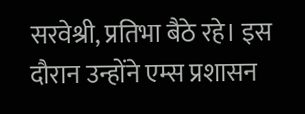सरवेश्री, प्रतिभा बैठे रहे। इस दौरान उन्होंने एम्स प्रशासन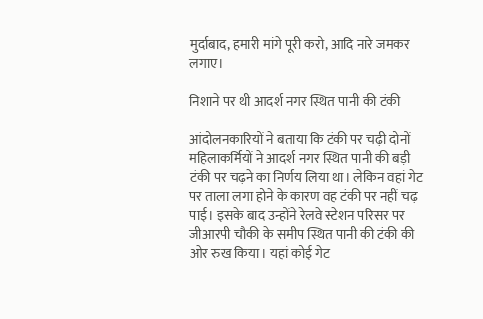मुर्दाबाद, हमारी मांगे पूरी करो, आदि नारे जमकर लगाए।

निशाने पर थी आदर्श नगर स्थित पानी की टंकी

आंदोलनकारियों ने बताया कि टंकी पर चढ़ी दोनों महिलाकर्मियों ने आदर्श नगर स्थित पानी की बड़ी टंकी पर चढ़ने का निर्णय लिया था। लेकिन वहां गेट पर ताला लगा होने के कारण वह टंकी पर नहीं चढ़ पाई। इसके बाद उन्होंने रेलवे स्टेशन परिसर पर जीआरपी चौकी के समीप स्थित पानी की टंकी की ओर रुख किया। यहां कोई गेट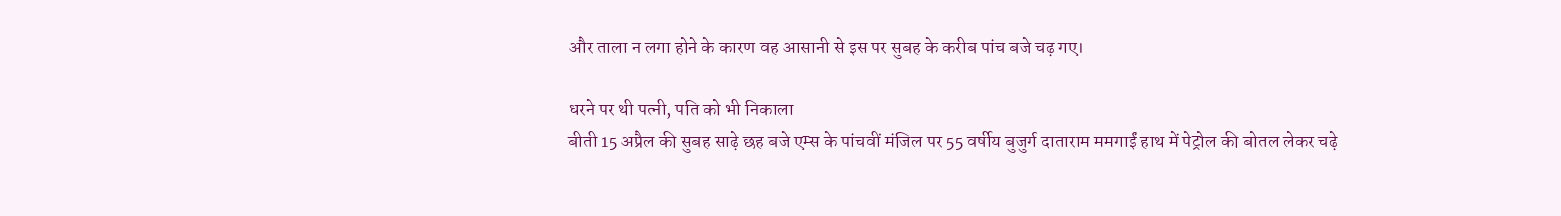और ताला न लगा होने के कारण वह आसानी से इस पर सुबह के करीब पांच बजे चढ़ गए।

धरने पर थी पत्नी, पति को भी निकाला
बीती 15 अप्रैल की सुबह साढ़े छह बजे एम्स के पांचवीं मंजिल पर 55 वर्षीय बुजुर्ग दाताराम ममगाईं हाथ में पेट्रोल की बोतल लेकर चढ़े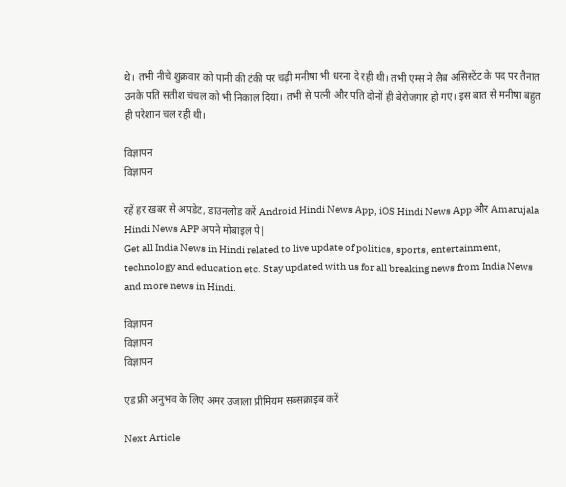थे। तभी नीचे शुक्रवार को पानी की टंकी पर चढ़ी मनीषा भी धरना दे रही थी। तभी एम्स ने लैब असिस्टेंट के पद पर तैनात उनके पति सतीश चंचल को भी निकाल दिया। तभी से पत्नी और पति दोनों ही बेरोजगार हो गए। इस बात से मनीषा बहुत ही परेशान चल रही थी।

विज्ञापन
विज्ञापन

रहें हर खबर से अपडेट, डाउनलोड करें Android Hindi News App, iOS Hindi News App और Amarujala Hindi News APP अपने मोबाइल पे|
Get all India News in Hindi related to live update of politics, sports, entertainment, technology and education etc. Stay updated with us for all breaking news from India News and more news in Hindi.

विज्ञापन
विज्ञापन
विज्ञापन

एड फ्री अनुभव के लिए अमर उजाला प्रीमियम सब्सक्राइब करें

Next Article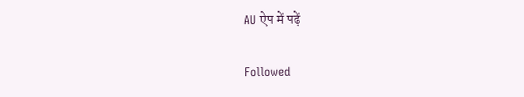AU ऐप में पढ़ें

Followed